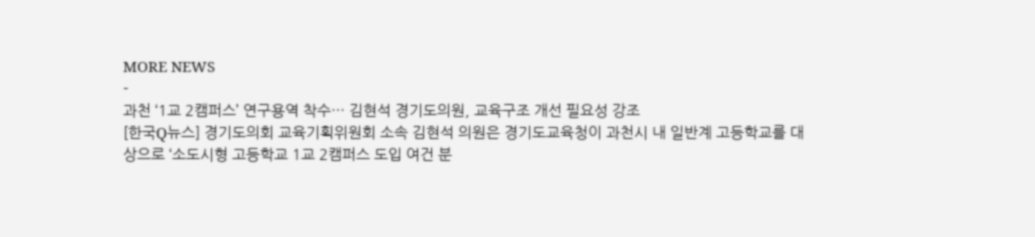MORE NEWS
-
과천 ‘1교 2캠퍼스’ 연구용역 착수… 김현석 경기도의원, 교육구조 개선 필요성 강조
[한국Q뉴스] 경기도의회 교육기획위원회 소속 김현석 의원은 경기도교육청이 과천시 내 일반계 고등학교를 대상으로 ‘소도시형 고등학교 1교 2캠퍼스 도입 여건 분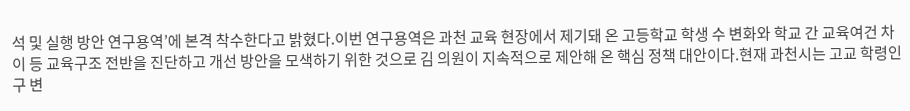석 및 실행 방안 연구용역’에 본격 착수한다고 밝혔다.이번 연구용역은 과천 교육 현장에서 제기돼 온 고등학교 학생 수 변화와 학교 간 교육여건 차이 등 교육구조 전반을 진단하고 개선 방안을 모색하기 위한 것으로 김 의원이 지속적으로 제안해 온 핵심 정책 대안이다.현재 과천시는 고교 학령인구 변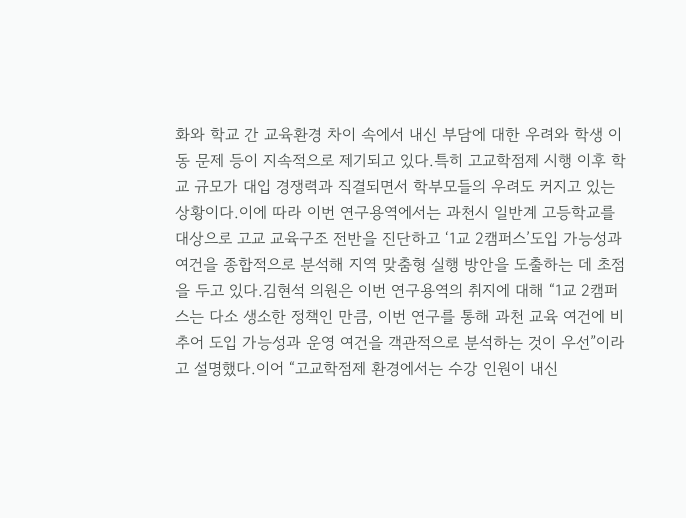화와 학교 간 교육환경 차이 속에서 내신 부담에 대한 우려와 학생 이동 문제 등이 지속적으로 제기되고 있다.특히 고교학점제 시행 이후 학교 규모가 대입 경쟁력과 직결되면서 학부모들의 우려도 커지고 있는 상황이다.이에 따라 이번 연구용역에서는 과천시 일반계 고등학교를 대상으로 고교 교육구조 전반을 진단하고 ‘1교 2캠퍼스’도입 가능성과 여건을 종합적으로 분석해 지역 맞춤형 실행 방안을 도출하는 데 초점을 두고 있다.김현석 의원은 이번 연구용역의 취지에 대해 “1교 2캠퍼스는 다소 생소한 정책인 만큼, 이번 연구를 통해 과천 교육 여건에 비추어 도입 가능성과 운영 여건을 객관적으로 분석하는 것이 우선”이라고 설명했다.이어 “고교학점제 환경에서는 수강 인원이 내신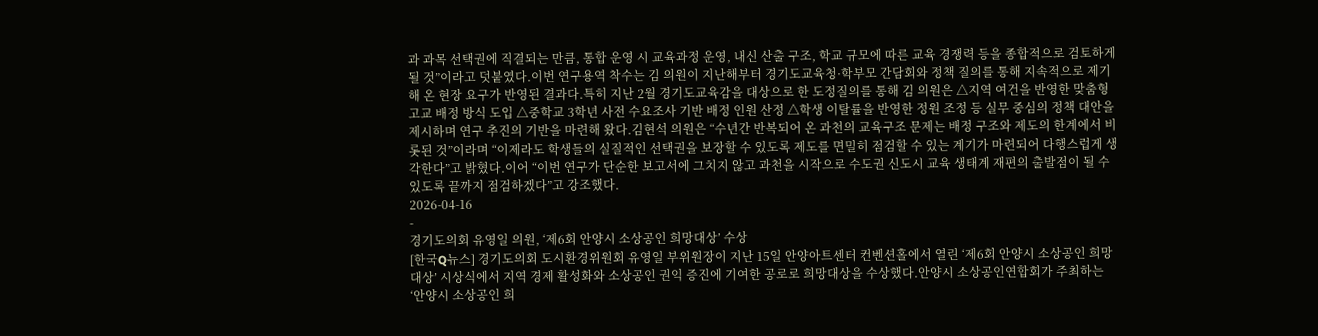과 과목 선택권에 직결되는 만큼, 통합 운영 시 교육과정 운영, 내신 산출 구조, 학교 규모에 따른 교육 경쟁력 등을 종합적으로 검토하게 될 것”이라고 덧붙였다.이번 연구용역 착수는 김 의원이 지난해부터 경기도교육청·학부모 간담회와 정책 질의를 통해 지속적으로 제기해 온 현장 요구가 반영된 결과다.특히 지난 2월 경기도교육감을 대상으로 한 도정질의를 통해 김 의원은 △지역 여건을 반영한 맞춤형 고교 배정 방식 도입 △중학교 3학년 사전 수요조사 기반 배정 인원 산정 △학생 이탈률을 반영한 정원 조정 등 실무 중심의 정책 대안을 제시하며 연구 추진의 기반을 마련해 왔다.김현석 의원은 “수년간 반복되어 온 과천의 교육구조 문제는 배정 구조와 제도의 한계에서 비롯된 것”이라며 “이제라도 학생들의 실질적인 선택권을 보장할 수 있도록 제도를 면밀히 점검할 수 있는 계기가 마련되어 다행스럽게 생각한다”고 밝혔다.이어 “이번 연구가 단순한 보고서에 그치지 않고 과천을 시작으로 수도권 신도시 교육 생태계 재편의 출발점이 될 수 있도록 끝까지 점검하겠다”고 강조했다.
2026-04-16
-
경기도의회 유영일 의원, ‘제6회 안양시 소상공인 희망대상’ 수상
[한국Q뉴스] 경기도의회 도시환경위원회 유영일 부위원장이 지난 15일 안양아트센터 컨벤션홀에서 열린 ‘제6회 안양시 소상공인 희망대상’ 시상식에서 지역 경제 활성화와 소상공인 권익 증진에 기여한 공로로 희망대상을 수상했다.안양시 소상공인연합회가 주최하는 ‘안양시 소상공인 희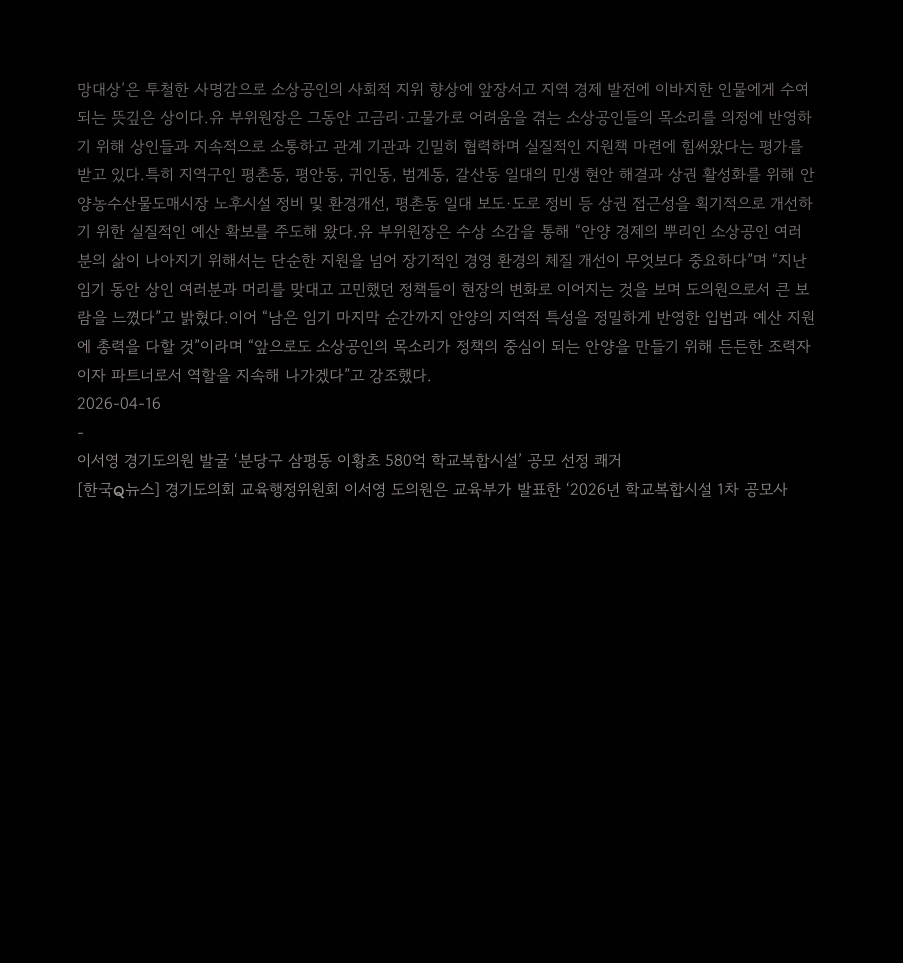망대상’은 투철한 사명감으로 소상공인의 사회적 지위 향상에 앞장서고 지역 경제 발전에 이바지한 인물에게 수여되는 뜻깊은 상이다.유 부위원장은 그동안 고금리·고물가로 어려움을 겪는 소상공인들의 목소리를 의정에 반영하기 위해 상인들과 지속적으로 소통하고 관계 기관과 긴밀히 협력하며 실질적인 지원책 마련에 힘써왔다는 평가를 받고 있다.특히 지역구인 평촌동, 평안동, 귀인동, 범계동, 갈산동 일대의 민생 현안 해결과 상권 활성화를 위해 안양농수산물도매시장 노후시설 정비 및 환경개선, 평촌동 일대 보도·도로 정비 등 상권 접근성을 획기적으로 개선하기 위한 실질적인 예산 확보를 주도해 왔다.유 부위원장은 수상 소감을 통해 “안양 경제의 뿌리인 소상공인 여러분의 삶이 나아지기 위해서는 단순한 지원을 넘어 장기적인 경영 환경의 체질 개선이 무엇보다 중요하다”며 “지난 임기 동안 상인 여러분과 머리를 맞대고 고민했던 정책들이 현장의 변화로 이어지는 것을 보며 도의원으로서 큰 보람을 느꼈다”고 밝혔다.이어 “남은 임기 마지막 순간까지 안양의 지역적 특성을 정밀하게 반영한 입법과 예산 지원에 총력을 다할 것”이라며 “앞으로도 소상공인의 목소리가 정책의 중심이 되는 안양을 만들기 위해 든든한 조력자이자 파트너로서 역할을 지속해 나가겠다”고 강조했다.
2026-04-16
-
이서영 경기도의원 발굴 ‘분당구 삼평동 이황초 580억 학교복합시설’ 공모 선정 쾌거
[한국Q뉴스] 경기도의회 교육행정위원회 이서영 도의원은 교육부가 발표한 ‘2026년 학교복합시설 1차 공모사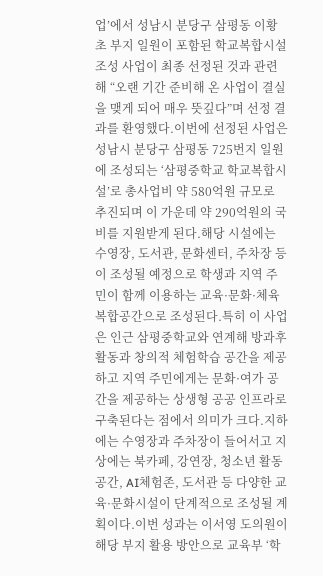업’에서 성남시 분당구 삼평동 이황초 부지 일원이 포함된 학교복합시설 조성 사업이 최종 선정된 것과 관련해 “오랜 기간 준비해 온 사업이 결실을 맺게 되어 매우 뜻깊다”며 선정 결과를 환영했다.이번에 선정된 사업은 성남시 분당구 삼평동 725번지 일원에 조성되는 ‘삼평중학교 학교복합시설’로 총사업비 약 580억원 규모로 추진되며 이 가운데 약 290억원의 국비를 지원받게 된다.해당 시설에는 수영장, 도서관, 문화센터, 주차장 등이 조성될 예정으로 학생과 지역 주민이 함께 이용하는 교육·문화·체육 복합공간으로 조성된다.특히 이 사업은 인근 삼평중학교와 연계해 방과후 활동과 창의적 체험학습 공간을 제공하고 지역 주민에게는 문화·여가 공간을 제공하는 상생형 공공 인프라로 구축된다는 점에서 의미가 크다.지하에는 수영장과 주차장이 들어서고 지상에는 북카페, 강연장, 청소년 활동공간, AI체험존, 도서관 등 다양한 교육·문화시설이 단계적으로 조성될 계획이다.이번 성과는 이서영 도의원이 해당 부지 활용 방안으로 교육부 ‘학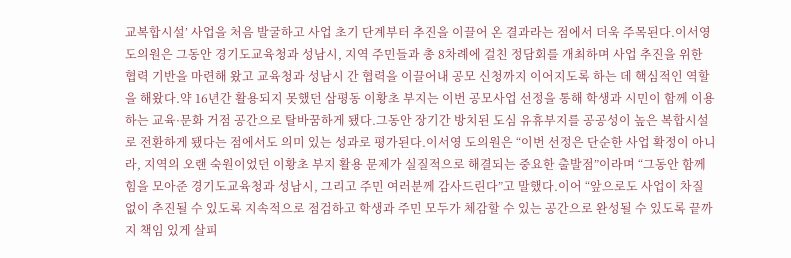교복합시설’ 사업을 처음 발굴하고 사업 초기 단계부터 추진을 이끌어 온 결과라는 점에서 더욱 주목된다.이서영 도의원은 그동안 경기도교육청과 성남시, 지역 주민들과 총 8차례에 걸친 정담회를 개최하며 사업 추진을 위한 협력 기반을 마련해 왔고 교육청과 성남시 간 협력을 이끌어내 공모 신청까지 이어지도록 하는 데 핵심적인 역할을 해왔다.약 16년간 활용되지 못했던 삼평동 이황초 부지는 이번 공모사업 선정을 통해 학생과 시민이 함께 이용하는 교육·문화 거점 공간으로 탈바꿈하게 됐다.그동안 장기간 방치된 도심 유휴부지를 공공성이 높은 복합시설로 전환하게 됐다는 점에서도 의미 있는 성과로 평가된다.이서영 도의원은 “이번 선정은 단순한 사업 확정이 아니라, 지역의 오랜 숙원이었던 이황초 부지 활용 문제가 실질적으로 해결되는 중요한 출발점”이라며 “그동안 함께 힘을 모아준 경기도교육청과 성남시, 그리고 주민 여러분께 감사드린다”고 말했다.이어 “앞으로도 사업이 차질 없이 추진될 수 있도록 지속적으로 점검하고 학생과 주민 모두가 체감할 수 있는 공간으로 완성될 수 있도록 끝까지 책임 있게 살피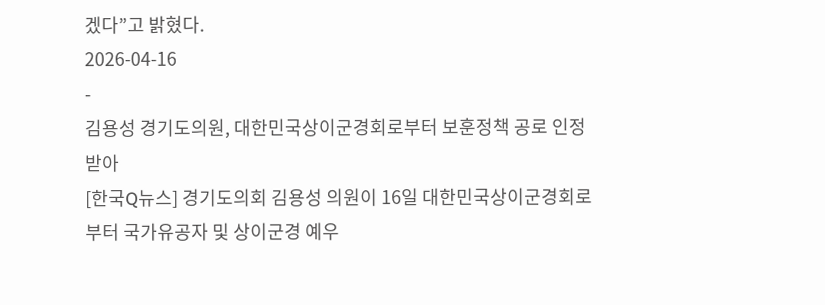겠다”고 밝혔다.
2026-04-16
-
김용성 경기도의원, 대한민국상이군경회로부터 보훈정책 공로 인정받아
[한국Q뉴스] 경기도의회 김용성 의원이 16일 대한민국상이군경회로부터 국가유공자 및 상이군경 예우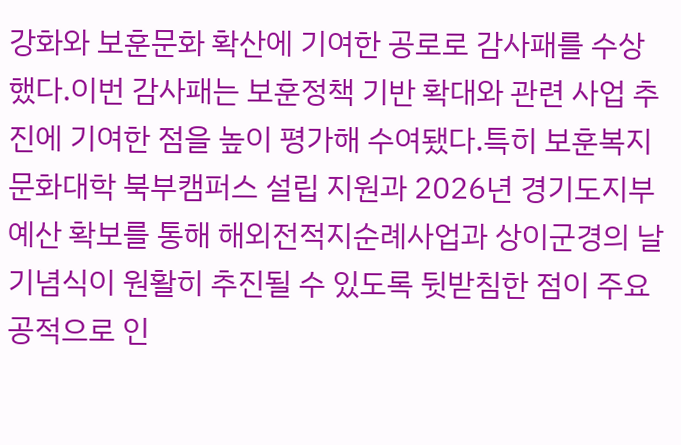강화와 보훈문화 확산에 기여한 공로로 감사패를 수상했다.이번 감사패는 보훈정책 기반 확대와 관련 사업 추진에 기여한 점을 높이 평가해 수여됐다.특히 보훈복지문화대학 북부캠퍼스 설립 지원과 2026년 경기도지부 예산 확보를 통해 해외전적지순례사업과 상이군경의 날 기념식이 원활히 추진될 수 있도록 뒷받침한 점이 주요 공적으로 인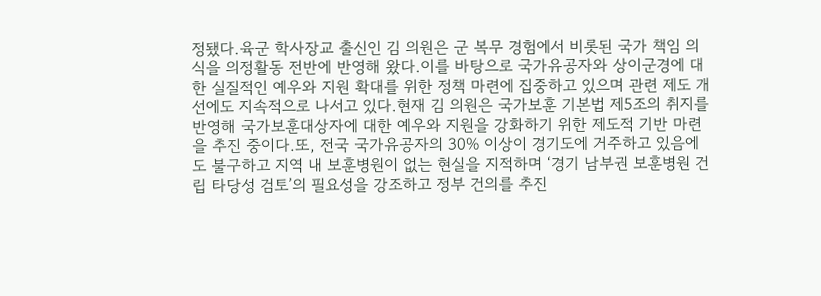정됐다.육군 학사장교 출신인 김 의원은 군 복무 경험에서 비롯된 국가 책임 의식을 의정활동 전반에 반영해 왔다.이를 바탕으로 국가유공자와 상이군경에 대한 실질적인 예우와 지원 확대를 위한 정책 마련에 집중하고 있으며 관련 제도 개선에도 지속적으로 나서고 있다.현재 김 의원은 국가보훈 기본법 제5조의 취지를 반영해 국가보훈대상자에 대한 예우와 지원을 강화하기 위한 제도적 기반 마련을 추진 중이다.또, 전국 국가유공자의 30% 이상이 경기도에 거주하고 있음에도 불구하고 지역 내 보훈병원이 없는 현실을 지적하며 ‘경기 남부권 보훈병원 건립 타당성 검토’의 필요성을 강조하고 정부 건의를 추진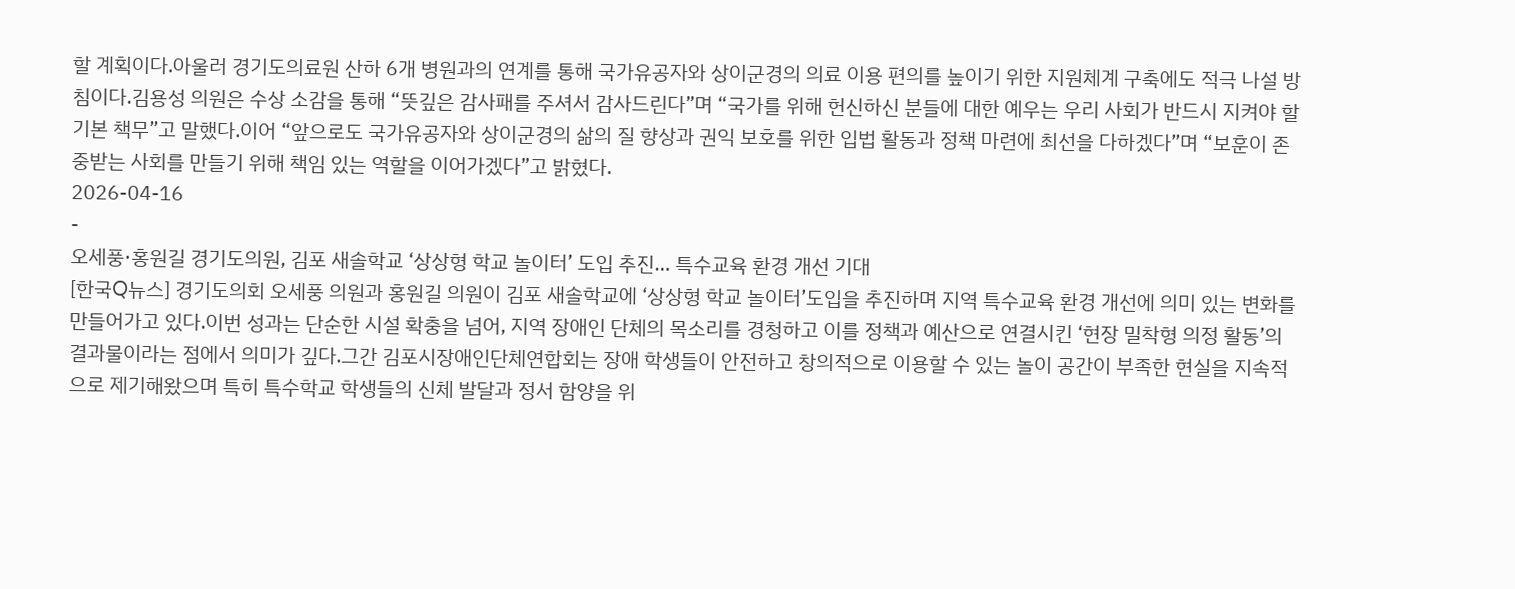할 계획이다.아울러 경기도의료원 산하 6개 병원과의 연계를 통해 국가유공자와 상이군경의 의료 이용 편의를 높이기 위한 지원체계 구축에도 적극 나설 방침이다.김용성 의원은 수상 소감을 통해 “뜻깊은 감사패를 주셔서 감사드린다”며 “국가를 위해 헌신하신 분들에 대한 예우는 우리 사회가 반드시 지켜야 할 기본 책무”고 말했다.이어 “앞으로도 국가유공자와 상이군경의 삶의 질 향상과 권익 보호를 위한 입법 활동과 정책 마련에 최선을 다하겠다”며 “보훈이 존중받는 사회를 만들기 위해 책임 있는 역할을 이어가겠다”고 밝혔다.
2026-04-16
-
오세풍·홍원길 경기도의원, 김포 새솔학교 ‘상상형 학교 놀이터’ 도입 추진… 특수교육 환경 개선 기대
[한국Q뉴스] 경기도의회 오세풍 의원과 홍원길 의원이 김포 새솔학교에 ‘상상형 학교 놀이터’도입을 추진하며 지역 특수교육 환경 개선에 의미 있는 변화를 만들어가고 있다.이번 성과는 단순한 시설 확충을 넘어, 지역 장애인 단체의 목소리를 경청하고 이를 정책과 예산으로 연결시킨 ‘현장 밀착형 의정 활동’의 결과물이라는 점에서 의미가 깊다.그간 김포시장애인단체연합회는 장애 학생들이 안전하고 창의적으로 이용할 수 있는 놀이 공간이 부족한 현실을 지속적으로 제기해왔으며 특히 특수학교 학생들의 신체 발달과 정서 함양을 위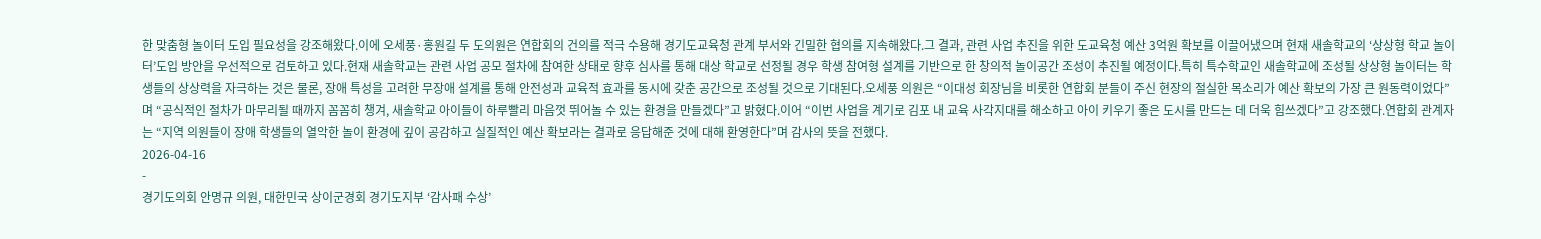한 맞춤형 놀이터 도입 필요성을 강조해왔다.이에 오세풍·홍원길 두 도의원은 연합회의 건의를 적극 수용해 경기도교육청 관계 부서와 긴밀한 협의를 지속해왔다.그 결과, 관련 사업 추진을 위한 도교육청 예산 3억원 확보를 이끌어냈으며 현재 새솔학교의 ‘상상형 학교 놀이터’도입 방안을 우선적으로 검토하고 있다.현재 새솔학교는 관련 사업 공모 절차에 참여한 상태로 향후 심사를 통해 대상 학교로 선정될 경우 학생 참여형 설계를 기반으로 한 창의적 놀이공간 조성이 추진될 예정이다.특히 특수학교인 새솔학교에 조성될 상상형 놀이터는 학생들의 상상력을 자극하는 것은 물론, 장애 특성을 고려한 무장애 설계를 통해 안전성과 교육적 효과를 동시에 갖춘 공간으로 조성될 것으로 기대된다.오세풍 의원은 “이대성 회장님을 비롯한 연합회 분들이 주신 현장의 절실한 목소리가 예산 확보의 가장 큰 원동력이었다”며 “공식적인 절차가 마무리될 때까지 꼼꼼히 챙겨, 새솔학교 아이들이 하루빨리 마음껏 뛰어놀 수 있는 환경을 만들겠다”고 밝혔다.이어 “이번 사업을 계기로 김포 내 교육 사각지대를 해소하고 아이 키우기 좋은 도시를 만드는 데 더욱 힘쓰겠다”고 강조했다.연합회 관계자는 “지역 의원들이 장애 학생들의 열악한 놀이 환경에 깊이 공감하고 실질적인 예산 확보라는 결과로 응답해준 것에 대해 환영한다”며 감사의 뜻을 전했다.
2026-04-16
-
경기도의회 안명규 의원, 대한민국 상이군경회 경기도지부 ‘감사패 수상’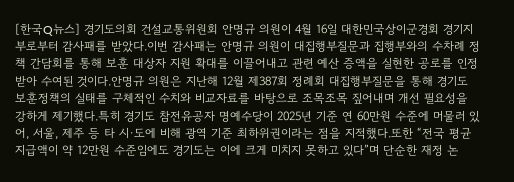[한국Q뉴스] 경기도의회 건설교통위원회 안명규 의원이 4월 16일 대한민국상이군경회 경기지부로부터 감사패를 받았다.이번 감사패는 안명규 의원이 대집행부질문과 집행부와의 수차례 정책 간담회를 통해 보훈 대상자 지원 확대를 이끌어내고 관련 예산 증액을 실현한 공로를 인정받아 수여된 것이다.안명규 의원은 지난해 12월 제387회 정례회 대집행부질문을 통해 경기도 보훈정책의 실태를 구체적인 수치와 비교자료를 바탕으로 조목조목 짚어내며 개선 필요성을 강하게 제기했다.특히 경기도 참전유공자 명예수당이 2025년 기준 연 60만원 수준에 머물러 있어, 서울, 제주 등 타 시·도에 비해 광역 기준 최하위권이라는 점을 지적했다.또한 “전국 평균 지급액이 약 12만원 수준임에도 경기도는 이에 크게 미치지 못하고 있다”며 단순한 재정 논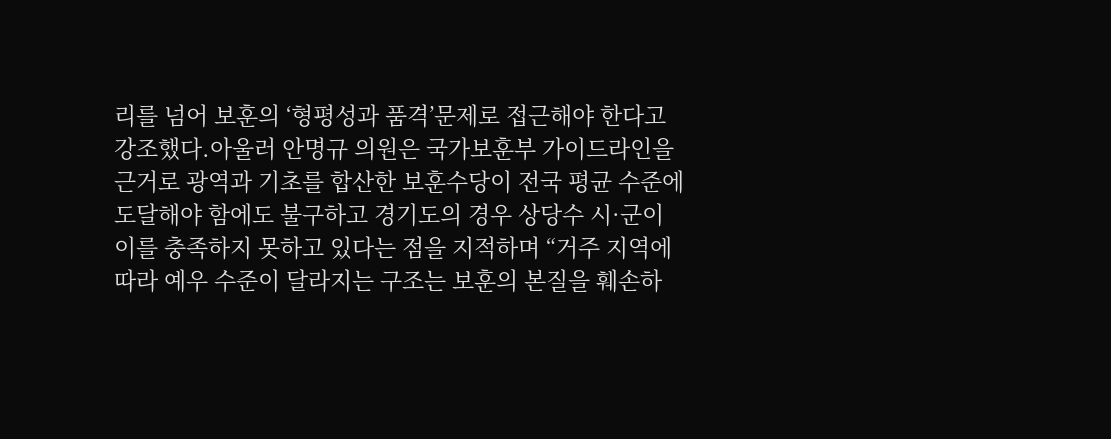리를 넘어 보훈의 ‘형평성과 품격’문제로 접근해야 한다고 강조했다.아울러 안명규 의원은 국가보훈부 가이드라인을 근거로 광역과 기초를 합산한 보훈수당이 전국 평균 수준에 도달해야 함에도 불구하고 경기도의 경우 상당수 시·군이 이를 충족하지 못하고 있다는 점을 지적하며 “거주 지역에 따라 예우 수준이 달라지는 구조는 보훈의 본질을 훼손하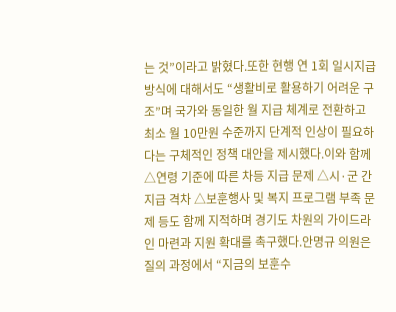는 것”이라고 밝혔다.또한 현행 연 1회 일시지급 방식에 대해서도 “생활비로 활용하기 어려운 구조”며 국가와 동일한 월 지급 체계로 전환하고 최소 월 10만원 수준까지 단계적 인상이 필요하다는 구체적인 정책 대안을 제시했다.이와 함께 △연령 기준에 따른 차등 지급 문제 △시·군 간 지급 격차 △보훈행사 및 복지 프로그램 부족 문제 등도 함께 지적하며 경기도 차원의 가이드라인 마련과 지원 확대를 촉구했다.안명규 의원은 질의 과정에서 “지금의 보훈수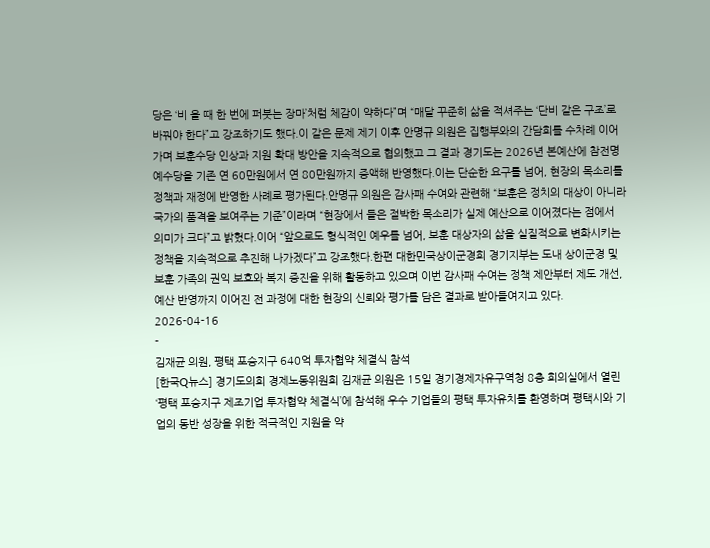당은 ‘비 올 때 한 번에 퍼붓는 장마’처럼 체감이 약하다”며 “매달 꾸준히 삶을 적셔주는 ‘단비 같은 구조’로 바꿔야 한다”고 강조하기도 했다.이 같은 문제 제기 이후 안명규 의원은 집행부와의 간담회를 수차례 이어가며 보훈수당 인상과 지원 확대 방안을 지속적으로 협의했고 그 결과 경기도는 2026년 본예산에 참전명예수당을 기존 연 60만원에서 연 80만원까지 증액해 반영했다.이는 단순한 요구를 넘어, 현장의 목소리를 정책과 재정에 반영한 사례로 평가된다.안명규 의원은 감사패 수여와 관련해 “보훈은 정치의 대상이 아니라 국가의 품격을 보여주는 기준”이라며 “현장에서 들은 절박한 목소리가 실제 예산으로 이어졌다는 점에서 의미가 크다”고 밝혔다.이어 “앞으로도 형식적인 예우를 넘어, 보훈 대상자의 삶을 실질적으로 변화시키는 정책을 지속적으로 추진해 나가겠다”고 강조했다.한편 대한민국상이군경회 경기지부는 도내 상이군경 및 보훈 가족의 권익 보호와 복지 증진을 위해 활동하고 있으며 이번 감사패 수여는 정책 제안부터 제도 개선, 예산 반영까지 이어진 전 과정에 대한 현장의 신뢰와 평가를 담은 결과로 받아들여지고 있다.
2026-04-16
-
김재균 의원, 평택 포승지구 640억 투자협약 체결식 참석
[한국Q뉴스] 경기도의회 경제노동위원회 김재균 의원은 15일 경기경제자유구역청 8층 회의실에서 열린 ‘평택 포승지구 제조기업 투자협약 체결식’에 참석해 우수 기업들의 평택 투자유치를 환영하며 평택시와 기업의 동반 성장을 위한 적극적인 지원을 약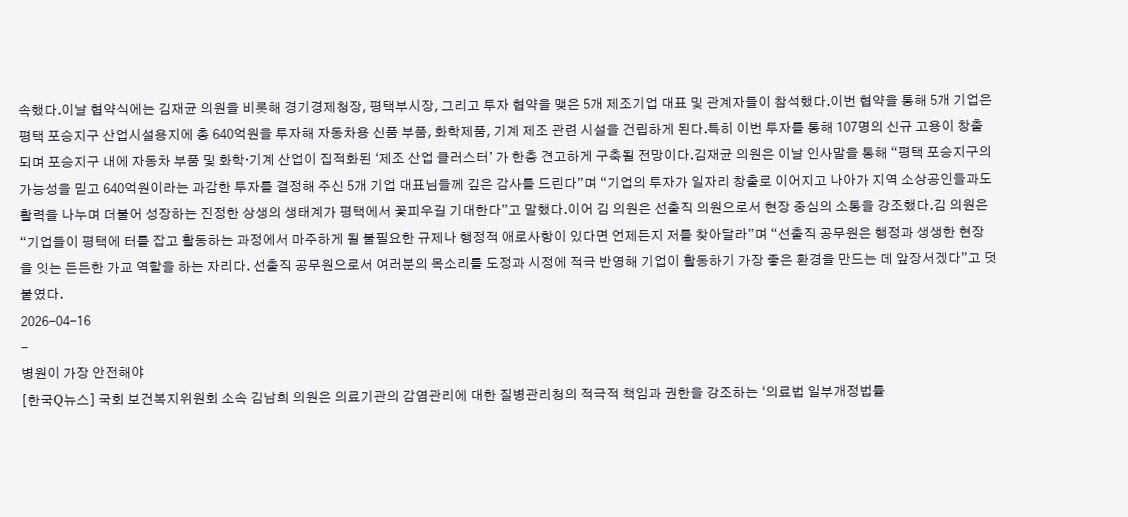속했다.이날 협약식에는 김재균 의원을 비롯해 경기경제청장, 평택부시장, 그리고 투자 협약을 맺은 5개 제조기업 대표 및 관계자들이 참석했다.이번 협약을 통해 5개 기업은 평택 포승지구 산업시설용지에 총 640억원을 투자해 자동차용 신품 부품, 화학제품, 기계 제조 관련 시설을 건립하게 된다.특히 이번 투자를 통해 107명의 신규 고용이 창출되며 포승지구 내에 자동차 부품 및 화학·기계 산업이 집적화된 ‘제조 산업 클러스터’ 가 한층 견고하게 구축될 전망이다.김재균 의원은 이날 인사말을 통해 “평택 포승지구의 가능성을 믿고 640억원이라는 과감한 투자를 결정해 주신 5개 기업 대표님들께 깊은 감사를 드린다”며 “기업의 투자가 일자리 창출로 이어지고 나아가 지역 소상공인들과도 활력을 나누며 더불어 성장하는 진정한 상생의 생태계가 평택에서 꽃피우길 기대한다”고 말했다.이어 김 의원은 선출직 의원으로서 현장 중심의 소통을 강조했다.김 의원은 “기업들이 평택에 터를 잡고 활동하는 과정에서 마주하게 될 불필요한 규제나 행정적 애로사항이 있다면 언제든지 저를 찾아달라”며 “선출직 공무원은 행정과 생생한 현장을 잇는 든든한 가교 역할을 하는 자리다. 선출직 공무원으로서 여러분의 목소리를 도정과 시정에 적극 반영해 기업이 활동하기 가장 좋은 환경을 만드는 데 앞장서겠다”고 덧붙였다.
2026-04-16
-
병원이 가장 안전해야
[한국Q뉴스] 국회 보건복지위원회 소속 김남희 의원은 의료기관의 감염관리에 대한 질병관리청의 적극적 책임과 권한을 강조하는 ‘의료법 일부개정법률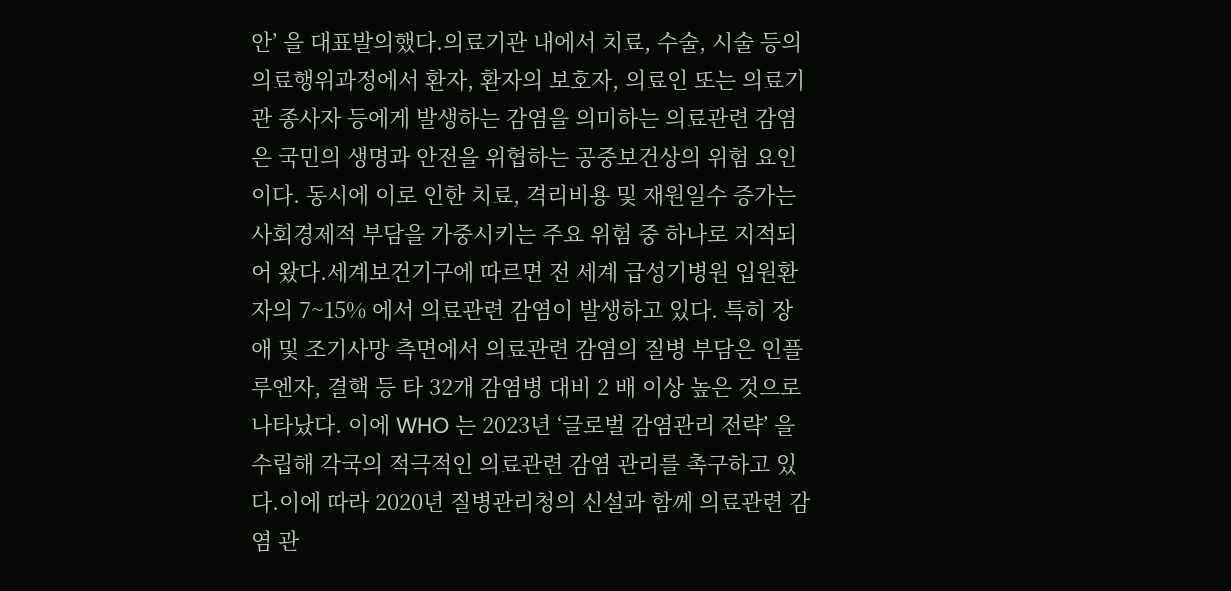안’ 을 대표발의했다.의료기관 내에서 치료, 수술, 시술 등의 의료행위과정에서 환자, 환자의 보호자, 의료인 또는 의료기관 종사자 등에게 발생하는 감염을 의미하는 의료관련 감염은 국민의 생명과 안전을 위협하는 공중보건상의 위험 요인이다. 동시에 이로 인한 치료, 격리비용 및 재원일수 증가는 사회경제적 부담을 가중시키는 주요 위험 중 하나로 지적되어 왔다.세계보건기구에 따르면 전 세계 급성기병원 입원환자의 7~15% 에서 의료관련 감염이 발생하고 있다. 특히 장애 및 조기사망 측면에서 의료관련 감염의 질병 부담은 인플루엔자, 결핵 등 타 32개 감염병 대비 2 배 이상 높은 것으로 나타났다. 이에 WHO 는 2023년 ‘글로벌 감염관리 전략’ 을 수립해 각국의 적극적인 의료관련 감염 관리를 촉구하고 있다.이에 따라 2020년 질병관리청의 신설과 함께 의료관련 감염 관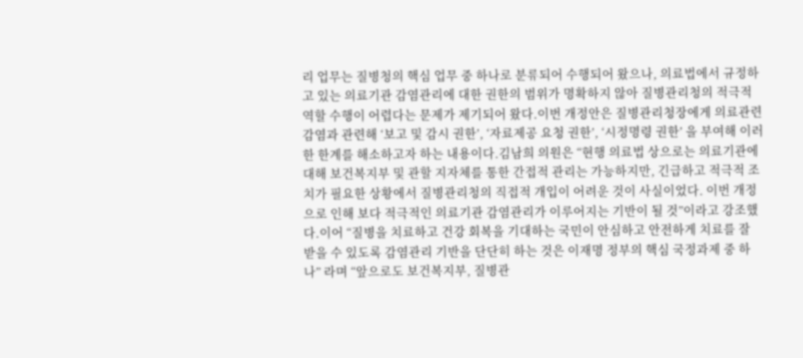리 업무는 질병청의 핵심 업무 중 하나로 분류되어 수행되어 왔으나, 의료법에서 규정하고 있는 의료기관 감염관리에 대한 권한의 범위가 명확하지 않아 질병관리청의 적극적 역할 수행이 어렵다는 문제가 제기되어 왔다.이번 개정안은 질병관리청장에게 의료관련 감염과 관련해 ‘보고 및 감시 권한’, ‘자료제공 요청 권한’, ‘시정명령 권한’ 을 부여해 이러한 한계를 해소하고자 하는 내용이다.김남희 의원은 “현행 의료법 상으로는 의료기관에 대해 보건복지부 및 관할 지자체를 통한 간접적 관리는 가능하지만, 긴급하고 적극적 조치가 필요한 상황에서 질병관리청의 직접적 개입이 어려운 것이 사실이었다. 이번 개정으로 인해 보다 적극적인 의료기관 감염관리가 이루어지는 기반이 될 것”이라고 강조했다.이어 “질병을 치료하고 건강 회복을 기대하는 국민이 안심하고 안전하게 치료를 잘 받을 수 있도록 감염관리 기반을 단단히 하는 것은 이재명 정부의 핵심 국정과제 중 하나” 라며 “앞으로도 보건복지부, 질병관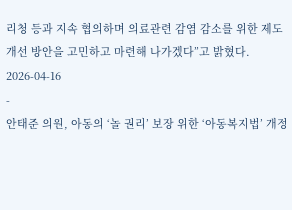리청 등과 지속 협의하며 의료관련 감염 감소를 위한 제도개선 방안을 고민하고 마련해 나가겠다”고 밝혔다.
2026-04-16
-
안태준 의원, 아동의 ‘놀 권리’ 보장 위한 ‘아동복지법’ 개정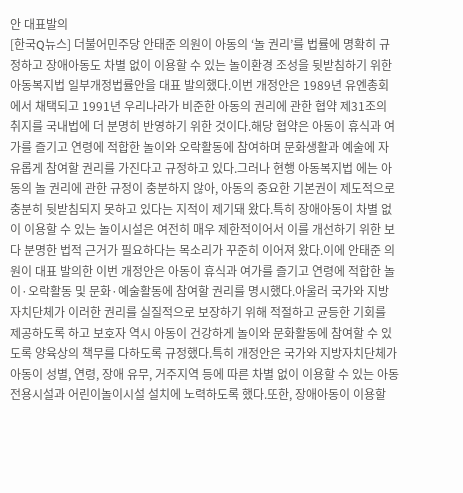안 대표발의
[한국Q뉴스] 더불어민주당 안태준 의원이 아동의 ‘놀 권리’를 법률에 명확히 규정하고 장애아동도 차별 없이 이용할 수 있는 놀이환경 조성을 뒷받침하기 위한 아동복지법 일부개정법률안을 대표 발의했다.이번 개정안은 1989년 유엔총회에서 채택되고 1991년 우리나라가 비준한 아동의 권리에 관한 협약 제31조의 취지를 국내법에 더 분명히 반영하기 위한 것이다.해당 협약은 아동이 휴식과 여가를 즐기고 연령에 적합한 놀이와 오락활동에 참여하며 문화생활과 예술에 자유롭게 참여할 권리를 가진다고 규정하고 있다.그러나 현행 아동복지법 에는 아동의 놀 권리에 관한 규정이 충분하지 않아, 아동의 중요한 기본권이 제도적으로 충분히 뒷받침되지 못하고 있다는 지적이 제기돼 왔다.특히 장애아동이 차별 없이 이용할 수 있는 놀이시설은 여전히 매우 제한적이어서 이를 개선하기 위한 보다 분명한 법적 근거가 필요하다는 목소리가 꾸준히 이어져 왔다.이에 안태준 의원이 대표 발의한 이번 개정안은 아동이 휴식과 여가를 즐기고 연령에 적합한 놀이·오락활동 및 문화·예술활동에 참여할 권리를 명시했다.아울러 국가와 지방자치단체가 이러한 권리를 실질적으로 보장하기 위해 적절하고 균등한 기회를 제공하도록 하고 보호자 역시 아동이 건강하게 놀이와 문화활동에 참여할 수 있도록 양육상의 책무를 다하도록 규정했다.특히 개정안은 국가와 지방자치단체가 아동이 성별, 연령, 장애 유무, 거주지역 등에 따른 차별 없이 이용할 수 있는 아동전용시설과 어린이놀이시설 설치에 노력하도록 했다.또한, 장애아동이 이용할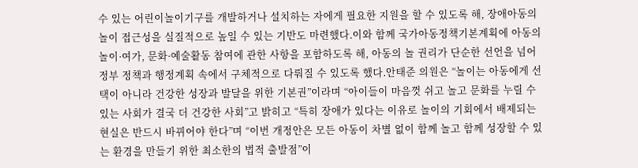수 있는 어린이놀이기구를 개발하거나 설치하는 자에게 필요한 지원을 할 수 있도록 해, 장애아동의 놀이 접근성을 실질적으로 높일 수 있는 기반도 마련했다.이와 함께 국가아동정책기본계획에 아동의 놀이·여가, 문화·예술활동 참여에 관한 사항을 포함하도록 해, 아동의 놀 권리가 단순한 선언을 넘어 정부 정책과 행정계획 속에서 구체적으로 다뤄질 수 있도록 했다.안태준 의원은 “놀이는 아동에게 선택이 아니라 건강한 성장과 발달을 위한 기본권”이라며 “아이들이 마음껏 쉬고 놀고 문화를 누릴 수 있는 사회가 결국 더 건강한 사회”고 밝히고 “특히 장애가 있다는 이유로 놀이의 기회에서 배제되는 현실은 반드시 바뀌어야 한다”며 “이번 개정안은 모든 아동이 차별 없이 함께 놀고 함께 성장할 수 있는 환경을 만들기 위한 최소한의 법적 출발점”이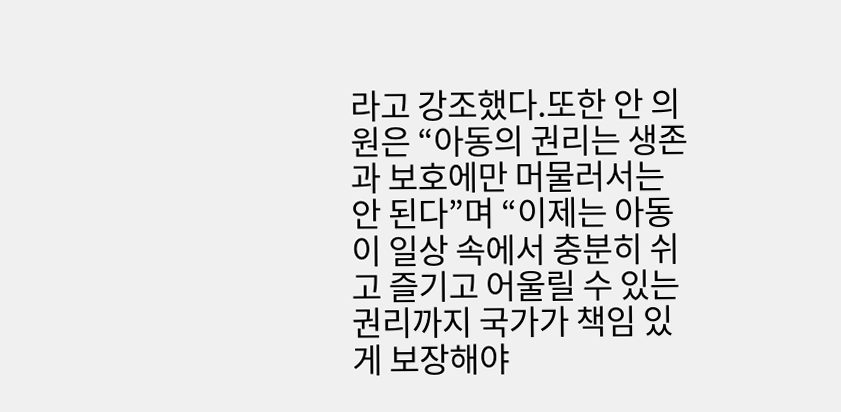라고 강조했다.또한 안 의원은 “아동의 권리는 생존과 보호에만 머물러서는 안 된다”며 “이제는 아동이 일상 속에서 충분히 쉬고 즐기고 어울릴 수 있는 권리까지 국가가 책임 있게 보장해야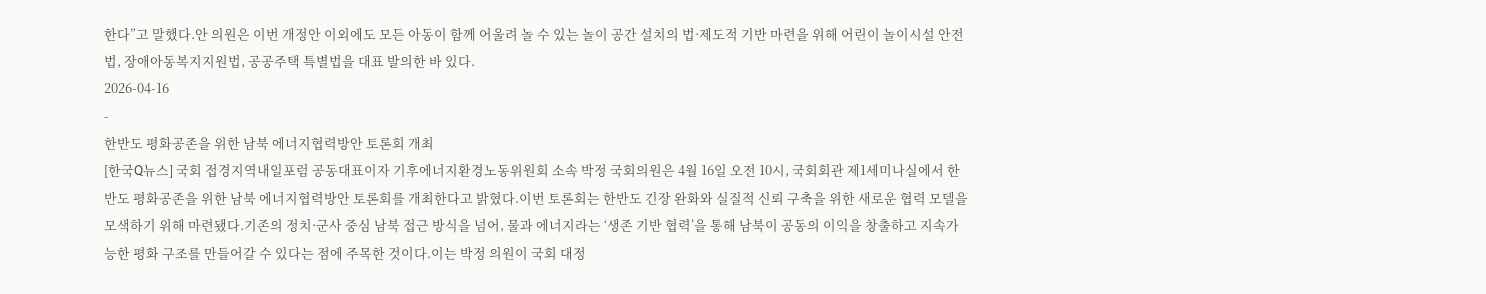한다”고 말했다.안 의원은 이번 개정안 이외에도 모든 아동이 함께 어울려 놀 수 있는 놀이 공간 설치의 법·제도적 기반 마련을 위해 어린이 놀이시설 안전법, 장애아동복지지원법, 공공주택 특별법을 대표 발의한 바 있다.
2026-04-16
-
한반도 평화공존을 위한 남북 에너지협력방안 토론회 개최
[한국Q뉴스] 국회 접경지역내일포럼 공동대표이자 기후에너지환경노동위원회 소속 박정 국회의원은 4월 16일 오전 10시, 국회회관 제1세미나실에서 한반도 평화공존을 위한 남북 에너지협력방안 토론회를 개최한다고 밝혔다.이번 토론회는 한반도 긴장 완화와 실질적 신뢰 구축을 위한 새로운 협력 모델을 모색하기 위해 마련됐다.기존의 정치·군사 중심 남북 접근 방식을 넘어, 물과 에너지라는 ‘생존 기반 협력’을 통해 남북이 공동의 이익을 창출하고 지속가능한 평화 구조를 만들어갈 수 있다는 점에 주목한 것이다.이는 박정 의원이 국회 대정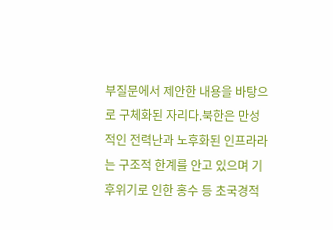부질문에서 제안한 내용을 바탕으로 구체화된 자리다.북한은 만성적인 전력난과 노후화된 인프라라는 구조적 한계를 안고 있으며 기후위기로 인한 홍수 등 초국경적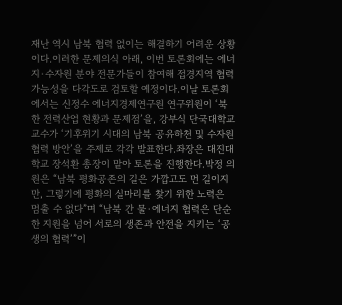재난 역시 남북 협력 없이는 해결하기 어려운 상황이다.이러한 문제의식 아래, 이번 토론회에는 에너지·수자원 분야 전문가들이 참여해 접경지역 협력 가능성을 다각도로 검토할 예정이다.이날 토론회에서는 신정수 에너지경제연구원 연구위원이 ‘북한 전력산업 현황과 문제점’을, 강부식 단국대학교 교수가 ‘기후위기 시대의 남북 공유하천 및 수자원 협력 방안’을 주제로 각각 발표한다.좌장은 대진대학교 장석환 총장이 맡아 토론을 진행한다.박정 의원은 “남북 평화공존의 길은 가깝고도 먼 길이지만, 그렇기에 평화의 실마리를 찾기 위한 노력은 멈출 수 없다”며 “남북 간 물·에너지 협력은 단순한 지원을 넘어 서로의 생존과 안전을 지키는 ‘공생의 협력’”이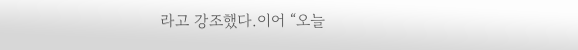라고 강조했다.이어 “오늘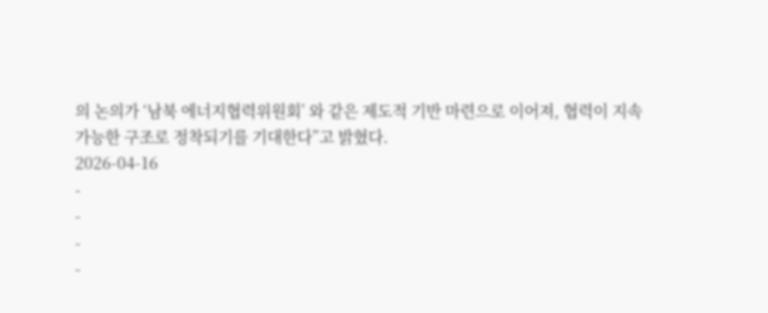의 논의가 ‘남북 에너지협력위원회’ 와 같은 제도적 기반 마련으로 이어져, 협력이 지속가능한 구조로 정착되기를 기대한다”고 밝혔다.
2026-04-16
-
-
-
-